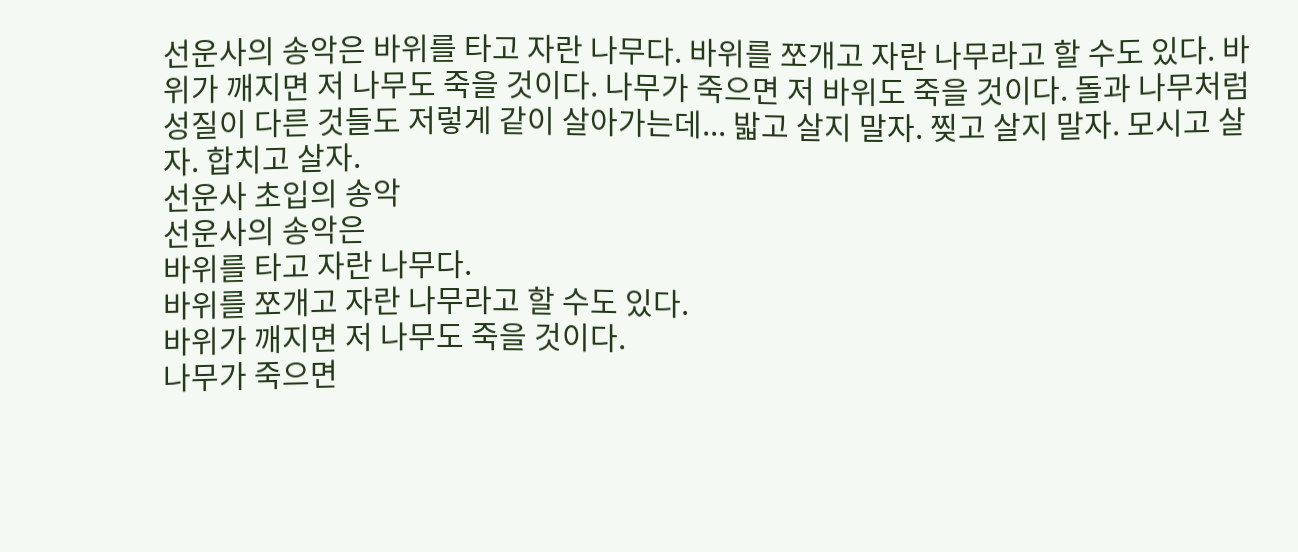선운사의 송악은 바위를 타고 자란 나무다. 바위를 쪼개고 자란 나무라고 할 수도 있다. 바위가 깨지면 저 나무도 죽을 것이다. 나무가 죽으면 저 바위도 죽을 것이다. 돌과 나무처럼 성질이 다른 것들도 저렇게 같이 살아가는데... 밟고 살지 말자. 찢고 살지 말자. 모시고 살자. 합치고 살자.
선운사 초입의 송악
선운사의 송악은
바위를 타고 자란 나무다.
바위를 쪼개고 자란 나무라고 할 수도 있다.
바위가 깨지면 저 나무도 죽을 것이다.
나무가 죽으면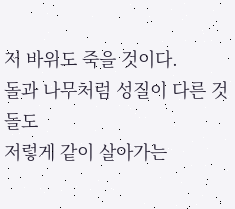저 바위도 죽을 것이다.
돌과 나무처럼 성질이 다른 것들도
저렇게 같이 살아가는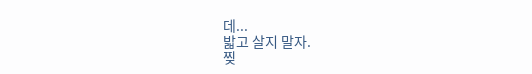데...
밟고 살지 말자.
찢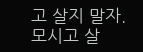고 살지 말자.
모시고 살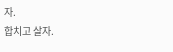자.
합치고 살자.